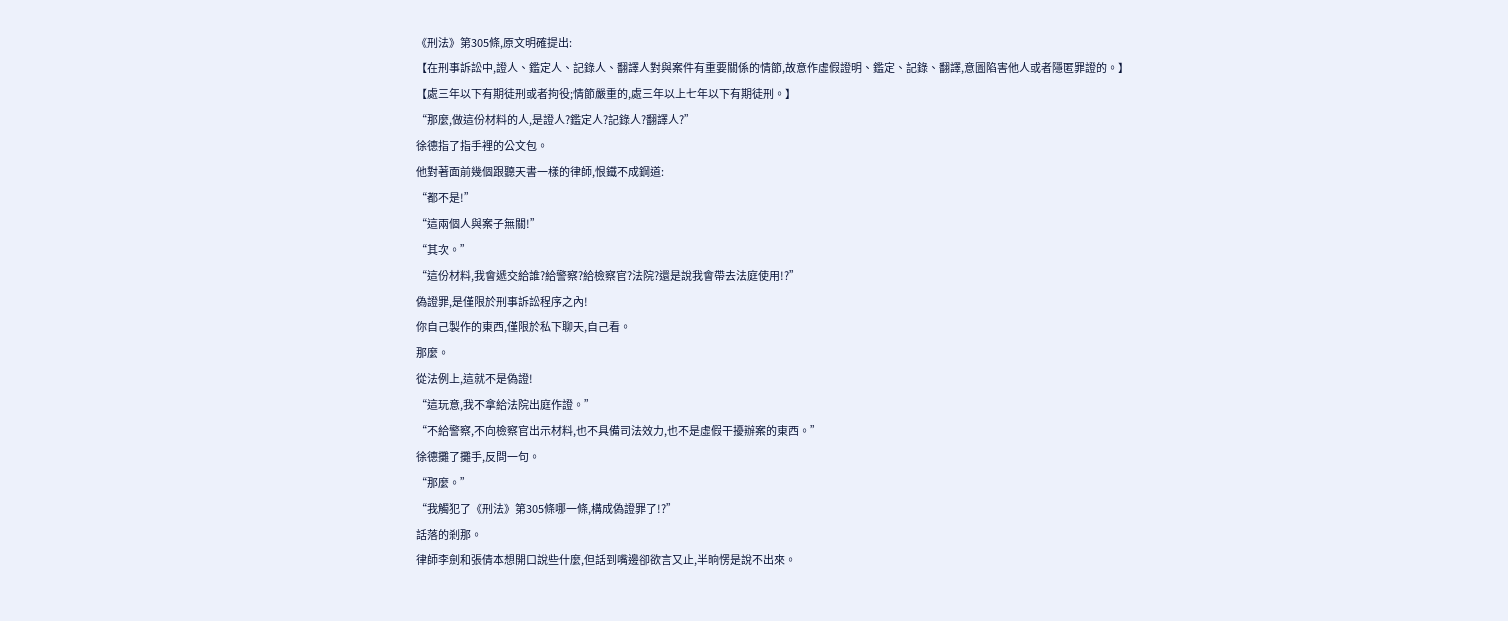《刑法》第305條,原文明確提出:
【在刑事訴訟中,證人、鑑定人、記錄人、翻譯人對與案件有重要關係的情節,故意作虛假證明、鑑定、記錄、翻譯,意圖陷害他人或者隱匿罪證的。】
【處三年以下有期徒刑或者拘役;情節嚴重的,處三年以上七年以下有期徒刑。】
“那麼,做這份材料的人,是證人?鑑定人?記錄人?翻譯人?”
徐德指了指手裡的公文包。
他對著面前幾個跟聽天書一樣的律師,恨鐵不成鋼道:
“都不是!”
“這兩個人與案子無關!”
“其次。”
“這份材料,我會遞交給誰?給警察?給檢察官?法院?還是說我會帶去法庭使用!?”
偽證罪,是僅限於刑事訴訟程序之內!
你自己製作的東西,僅限於私下聊天,自己看。
那麼。
從法例上,這就不是偽證!
“這玩意,我不拿給法院出庭作證。”
“不給警察,不向檢察官出示材料,也不具備司法效力,也不是虛假干擾辦案的東西。”
徐德攤了攤手,反問一句。
“那麼。”
“我觸犯了《刑法》第305條哪一條,構成偽證罪了!?”
話落的剎那。
律師李劍和張倩本想開口說些什麼,但話到嘴邊卻欲言又止,半晌愣是說不出來。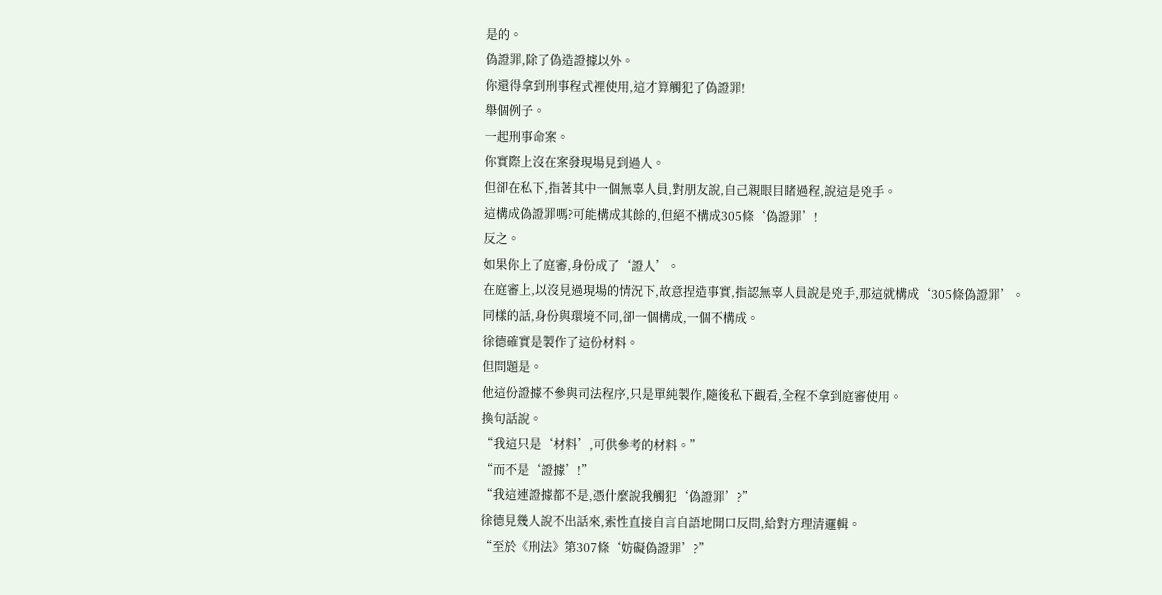是的。
偽證罪,除了偽造證據以外。
你還得拿到刑事程式裡使用,這才算觸犯了偽證罪!
舉個例子。
一起刑事命案。
你實際上沒在案發現場見到過人。
但卻在私下,指著其中一個無辜人員,對朋友說,自己親眼目睹過程,說這是兇手。
這構成偽證罪嗎?可能構成其餘的,但絕不構成305條‘偽證罪’!
反之。
如果你上了庭審,身份成了‘證人’。
在庭審上,以沒見過現場的情況下,故意捏造事實,指認無辜人員說是兇手,那這就構成‘305條偽證罪’。
同樣的話,身份與環境不同,卻一個構成,一個不構成。
徐德確實是製作了這份材料。
但問題是。
他這份證據不參與司法程序,只是單純製作,隨後私下觀看,全程不拿到庭審使用。
換句話說。
“我這只是‘材料’,可供參考的材料。”
“而不是‘證據’!”
“我這連證據都不是,憑什麼說我觸犯‘偽證罪’?”
徐德見幾人說不出話來,索性直接自言自語地開口反問,給對方理清邏輯。
“至於《刑法》第307條‘妨礙偽證罪’?”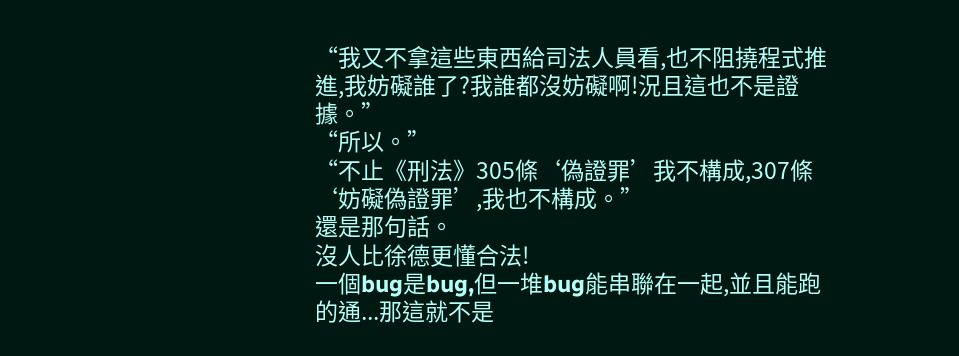“我又不拿這些東西給司法人員看,也不阻撓程式推進,我妨礙誰了?我誰都沒妨礙啊!況且這也不是證據。”
“所以。”
“不止《刑法》305條‘偽證罪’我不構成,307條‘妨礙偽證罪’,我也不構成。”
還是那句話。
沒人比徐德更懂合法!
一個bug是bug,但一堆bug能串聯在一起,並且能跑的通...那這就不是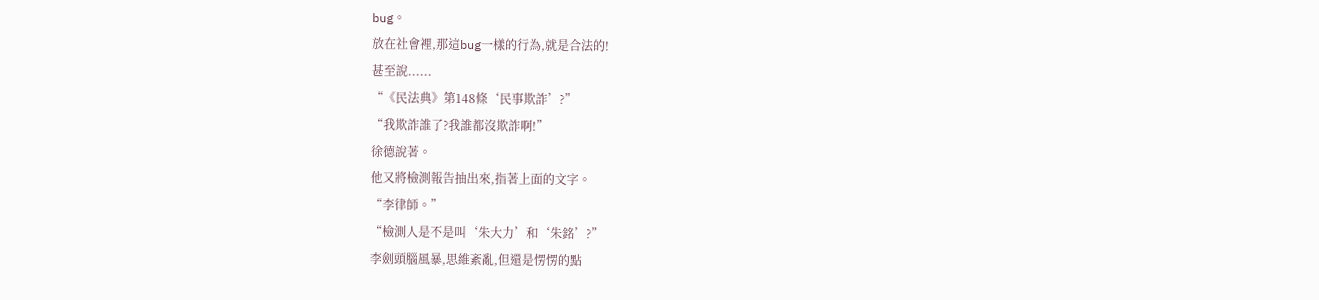bug。
放在社會裡,那這bug一樣的行為,就是合法的!
甚至說......
“《民法典》第148條‘民事欺詐’?”
“我欺詐誰了?我誰都沒欺詐啊!”
徐德說著。
他又將檢測報告抽出來,指著上面的文字。
“李律師。”
“檢測人是不是叫‘朱大力’和‘朱銘’?”
李劍頭腦風暴,思維紊亂,但還是愣愣的點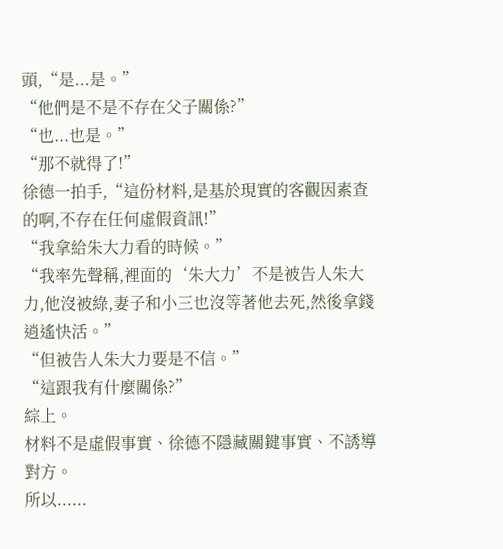頭,“是...是。”
“他們是不是不存在父子關係?”
“也...也是。”
“那不就得了!”
徐德一拍手,“這份材料,是基於現實的客觀因素查的啊,不存在任何虛假資訊!”
“我拿給朱大力看的時候。”
“我率先聲稱,裡面的‘朱大力’不是被告人朱大力,他沒被綠,妻子和小三也沒等著他去死,然後拿錢逍遙快活。”
“但被告人朱大力要是不信。”
“這跟我有什麼關係?”
綜上。
材料不是虛假事實、徐德不隱藏關鍵事實、不誘導對方。
所以......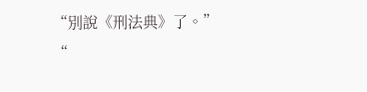“別說《刑法典》了。”
“